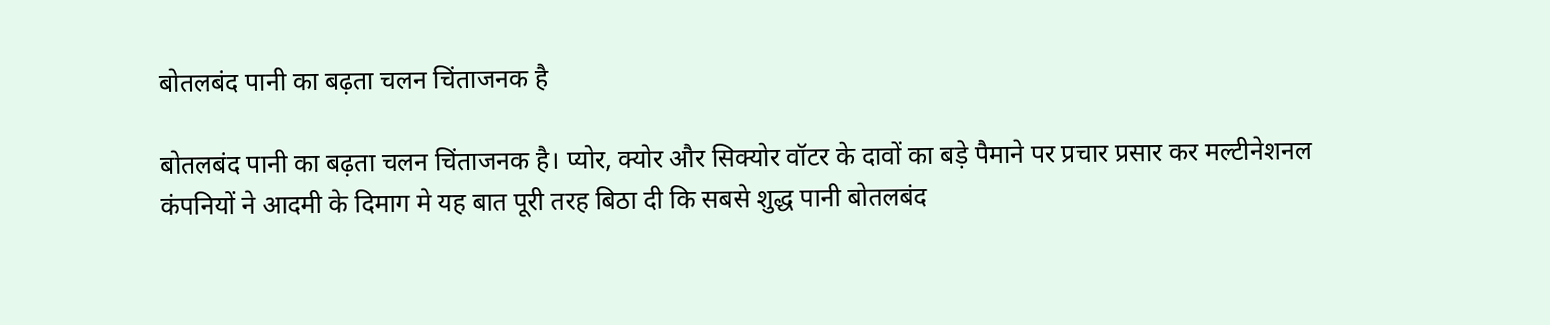बोतलबंद पानी का बढ़ता चलन चिंताजनक है

बोतलबंद पानी का बढ़ता चलन चिंताजनक है। प्योर, क्योर और सिक्योर वॉटर के दावों का बड़े पैमाने पर प्रचार प्रसार कर मल्टीनेशनल कंपनियों ने आदमी के दिमाग मे यह बात पूरी तरह बिठा दी कि सबसे शुद्ध पानी बोतलबंद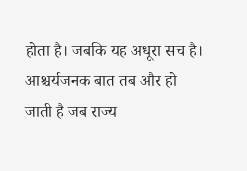होता है। जबकि यह अधूरा सच है। आश्चर्यजनक बात तब और हो जाती है जब राज्य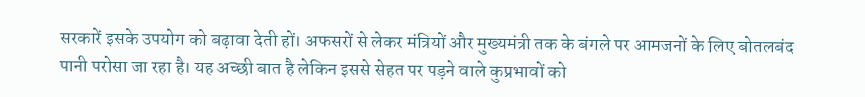सरकारें इसके उपयोग को बढ़ावा देती हों। अफसरों से लेकर मंत्रियों और मुख्यमंत्री तक के बंगले पर आमजनों के लिए बोतलबंद पानी परोसा जा रहा है। यह अच्छी बात है लेकिन इससे सेहत पर पड़ने वाले कुप्रभावों को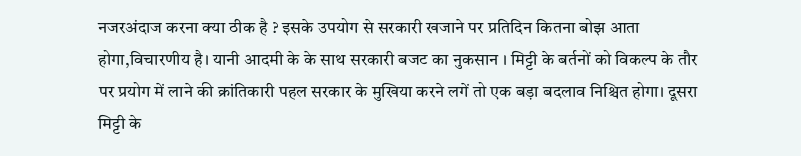नजरअंदाज करना क्या ठीक है ? इसके उपयोग से सरकारी खजाने पर प्रतिदिन कितना बोझ आता होगा,विचारणीय है। यानी आदमी के के साथ सरकारी बजट का नुकसान । मिट्टी के बर्तनों को विकल्प के तौर पर प्रयोग में लाने की क्रांतिकारी पहल सरकार के मुखिया करने लगें तो एक बड़ा बदलाव निश्चित होगा। दूसरा मिट्टी के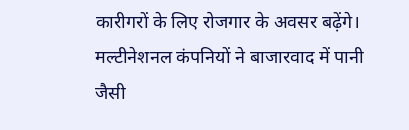कारीगरों के लिए रोजगार के अवसर बढ़ेंगे। मल्टीनेशनल कंपनियों ने बाजारवाद में पानी जैसी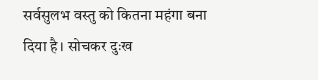सर्वसुलभ वस्तु को कितना महंगा बना दिया है। सोचकर दुःख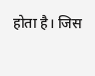होता है। जिस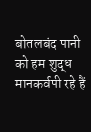बोतलबंद पानी को हम शुद्ध मानकर्वपी रहे हैं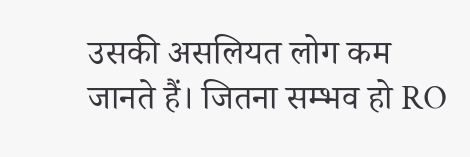उसकी असलियत लोग कम जानते हैं। जितना सम्भव हो RO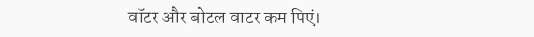वॉटर और बोटल वाटर कम पिएं।